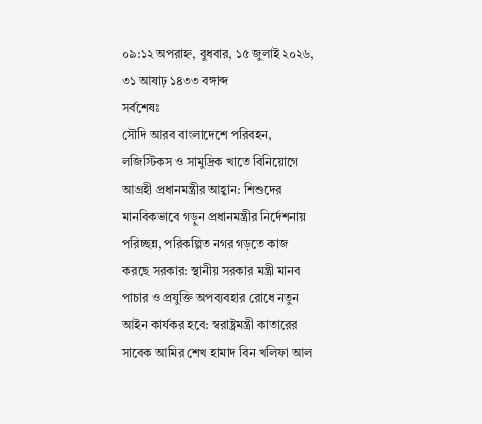০৯:১২ অপরাহ্ন, বুধবার, ১৫ জুলাই ২০২৬, ৩১ আষাঢ় ১৪৩৩ বঙ্গাব্দ
সর্বশেষঃ
সৌদি আরব বাংলাদেশে পরিবহন, লজিস্টিকস ও সামুদ্রিক খাতে বিনিয়োগে আগ্রহী প্রধানমন্ত্রীর আহ্বান: শিশুদের মানবিকভাবে গড়ুন প্রধানমন্ত্রীর নির্দেশনায় পরিচ্ছন্ন, পরিকল্পিত নগর গড়তে কাজ করছে সরকার: স্থানীয় সরকার মন্ত্রী মানব পাচার ও প্রযুক্তি অপব্যবহার রোধে নতুন আইন কার্যকর হবে: স্বরাষ্ট্রমন্ত্রী কাতারের সাবেক আমির শেখ হামাদ বিন খলিফা আল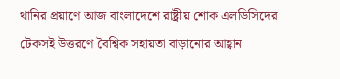থানির প্রয়াণে আজ বাংলাদেশে রাষ্ট্রীয় শোক এলডিসিদের টেকসই উত্তরণে বৈশ্বিক সহায়তা বাড়ানোর আহ্বান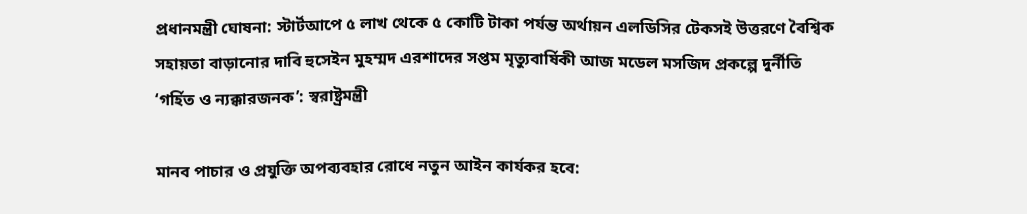প্রধানমন্ত্রী ঘোষনা: স্টার্টআপে ৫ লাখ থেকে ৫ কোটি টাকা পর্যন্ত অর্থায়ন এলডিসির টেকসই উত্তরণে বৈশ্বিক সহায়তা বাড়ানোর দাবি হুসেইন মুহম্মদ এরশাদের সপ্তম মৃত্যুবার্ষিকী আজ মডেল মসজিদ প্রকল্পে দুর্নীতি ‘গর্হিত ও ন্যক্কারজনক’: স্বরাষ্ট্রমন্ত্রী

মানব পাচার ও প্রযুক্তি অপব্যবহার রোধে নতুন আইন কার্যকর হবে: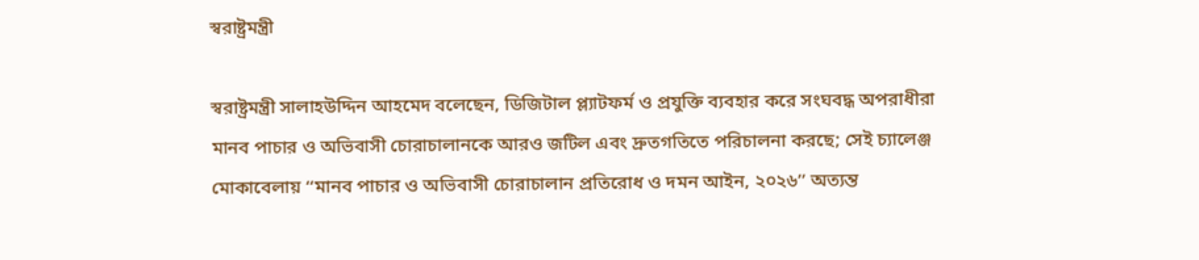স্বরাষ্ট্রমন্ত্রী

স্বরাষ্ট্রমন্ত্রী সালাহউদ্দিন আহমেদ বলেছেন, ডিজিটাল প্ল্যাটফর্ম ও প্রযুক্তি ব্যবহার করে সংঘবদ্ধ অপরাধীরা মানব পাচার ও অভিবাসী চোরাচালানকে আরও জটিল এবং দ্রুতগতিতে পরিচালনা করছে; সেই চ্যালেঞ্জ মোকাবেলায় ‘‘মানব পাচার ও অভিবাসী চোরাচালান প্রতিরোধ ও দমন আইন, ২০২৬’’ অত্যন্ত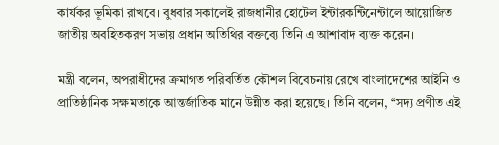কার্যকর ভূমিকা রাখবে। বুধবার সকালেই রাজধানীর হোটেল ইন্টারকন্টিনেন্টালে আয়োজিত জাতীয় অবহিতকরণ সভায় প্রধান অতিথির বক্তব্যে তিনি এ আশাবাদ ব্যক্ত করেন।

মন্ত্রী বলেন, অপরাধীদের ক্রমাগত পরিবর্তিত কৌশল বিবেচনায় রেখে বাংলাদেশের আইনি ও প্রাতিষ্ঠানিক সক্ষমতাকে আন্তর্জাতিক মানে উন্নীত করা হয়েছে। তিনি বলেন, ‘‘সদ্য প্রণীত এই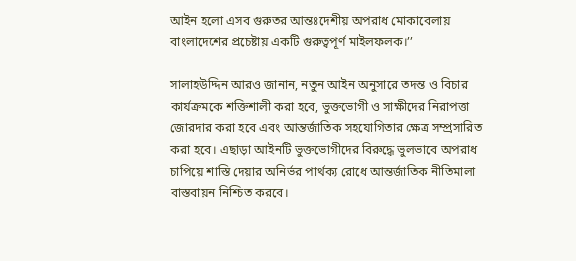আইন হলো এসব গুরুতর আন্তঃদেশীয় অপরাধ মোকাবেলায় বাংলাদেশের প্রচেষ্টায় একটি গুরুত্বপূর্ণ মাইলফলক।’’

সালাহউদ্দিন আরও জানান, নতুন আইন অনুসারে তদন্ত ও বিচার কার্যক্রমকে শক্তিশালী করা হবে, ভুক্তভোগী ও সাক্ষীদের নিরাপত্তা জোরদার করা হবে এবং আন্তর্জাতিক সহযোগিতার ক্ষেত্র সম্প্রসারিত করা হবে। এছাড়া আইনটি ভুক্তভোগীদের বিরুদ্ধে ভুলভাবে অপরাধ চাপিয়ে শাস্তি দেয়ার অনির্ভর পার্থক্য রোধে আন্তর্জাতিক নীতিমালা বাস্তবায়ন নিশ্চিত করবে।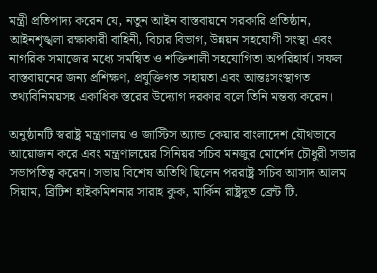মন্ত্রী প্রতিপাদ্য করেন যে, নতুন আইন বাস্তবায়নে সরকারি প্রতিষ্ঠান, আইনশৃঙ্খলা রক্ষাকারী বাহিনী, বিচার বিভাগ, উন্নয়ন সহযোগী সংস্থা এবং নাগরিক সমাজের মধ্যে সমন্বিত ও শক্তিশালী সহযোগিতা অপরিহার্য। সফল বাস্তবায়নের জন্য প্রশিক্ষণ, প্রযুক্তিগত সহায়তা এবং আন্তঃসংস্থাগত তথ্যবিনিময়সহ একাধিক স্তরের উদ্যোগ দরকার বলে তিনি মন্তব্য করেন।

অনুষ্ঠানটি স্বরাষ্ট্র মন্ত্রণালয় ও জাস্টিস অ্যান্ড কেয়ার বাংলাদেশ যৌথভাবে আয়োজন করে এবং মন্ত্রণালয়ের সিনিয়র সচিব মনজুর মোর্শেদ চৌধুরী সভার সভাপতিত্ব করেন। সভায় বিশেষ অতিথি ছিলেন পররাষ্ট্র সচিব আসাদ আলম সিয়াম, ব্রিটিশ হাইকমিশনার সারাহ কুক, মার্কিন রাষ্ট্রদূত ব্রেন্ট টি.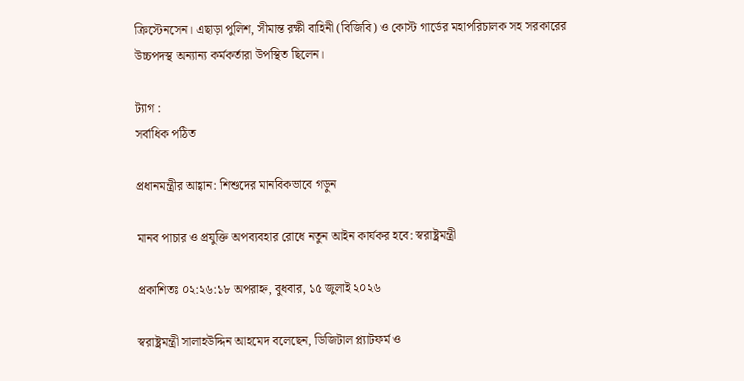ক্রিস্টেনসেন। এছাড়া পুলিশ, সীমান্ত রক্ষী বাহিনী (বিজিবি) ও কোস্ট গার্ডের মহাপরিচালক সহ সরকারের উচ্চপদস্থ অন্যান্য কর্মকর্তারা উপস্থিত ছিলেন।

ট্যাগ :
সর্বাধিক পঠিত

প্রধানমন্ত্রীর আহ্বান: শিশুদের মানবিকভাবে গড়ুন

মানব পাচার ও প্রযুক্তি অপব্যবহার রোধে নতুন আইন কার্যকর হবে: স্বরাষ্ট্রমন্ত্রী

প্রকাশিতঃ ০২:২৬:১৮ অপরাহ্ন, বুধবার, ১৫ জুলাই ২০২৬

স্বরাষ্ট্রমন্ত্রী সালাহউদ্দিন আহমেদ বলেছেন, ডিজিটাল প্ল্যাটফর্ম ও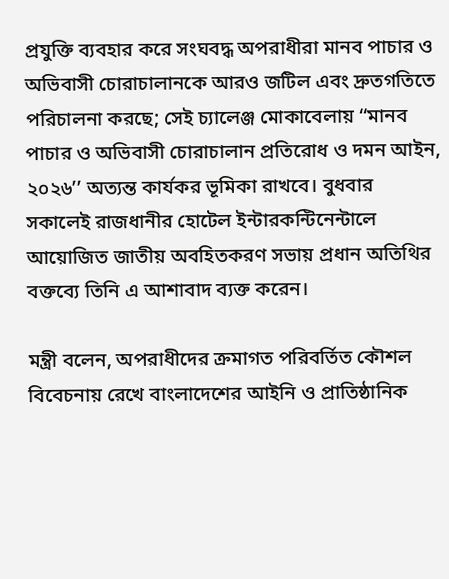প্রযুক্তি ব্যবহার করে সংঘবদ্ধ অপরাধীরা মানব পাচার ও অভিবাসী চোরাচালানকে আরও জটিল এবং দ্রুতগতিতে পরিচালনা করছে; সেই চ্যালেঞ্জ মোকাবেলায় ‘‘মানব পাচার ও অভিবাসী চোরাচালান প্রতিরোধ ও দমন আইন, ২০২৬’’ অত্যন্ত কার্যকর ভূমিকা রাখবে। বুধবার সকালেই রাজধানীর হোটেল ইন্টারকন্টিনেন্টালে আয়োজিত জাতীয় অবহিতকরণ সভায় প্রধান অতিথির বক্তব্যে তিনি এ আশাবাদ ব্যক্ত করেন।

মন্ত্রী বলেন, অপরাধীদের ক্রমাগত পরিবর্তিত কৌশল বিবেচনায় রেখে বাংলাদেশের আইনি ও প্রাতিষ্ঠানিক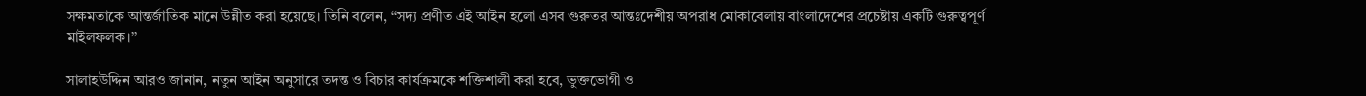সক্ষমতাকে আন্তর্জাতিক মানে উন্নীত করা হয়েছে। তিনি বলেন, ‘‘সদ্য প্রণীত এই আইন হলো এসব গুরুতর আন্তঃদেশীয় অপরাধ মোকাবেলায় বাংলাদেশের প্রচেষ্টায় একটি গুরুত্বপূর্ণ মাইলফলক।’’

সালাহউদ্দিন আরও জানান, নতুন আইন অনুসারে তদন্ত ও বিচার কার্যক্রমকে শক্তিশালী করা হবে, ভুক্তভোগী ও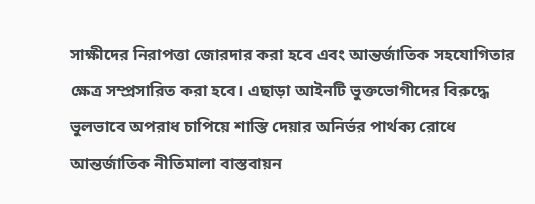সাক্ষীদের নিরাপত্তা জোরদার করা হবে এবং আন্তর্জাতিক সহযোগিতার ক্ষেত্র সম্প্রসারিত করা হবে। এছাড়া আইনটি ভুক্তভোগীদের বিরুদ্ধে ভুলভাবে অপরাধ চাপিয়ে শাস্তি দেয়ার অনির্ভর পার্থক্য রোধে আন্তর্জাতিক নীতিমালা বাস্তবায়ন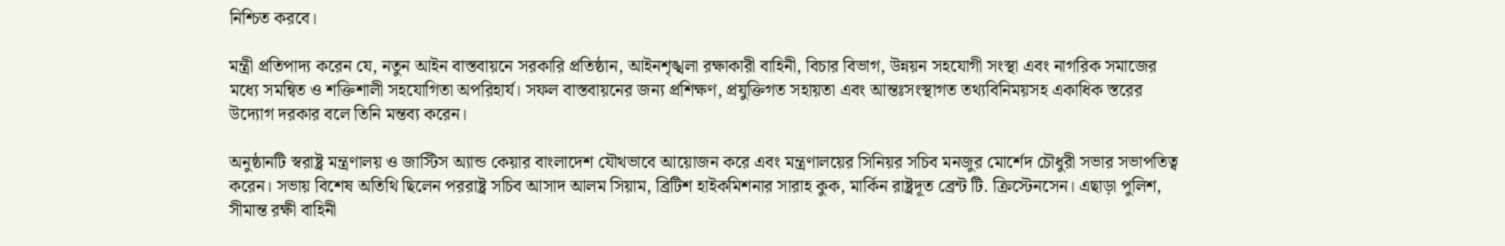নিশ্চিত করবে।

মন্ত্রী প্রতিপাদ্য করেন যে, নতুন আইন বাস্তবায়নে সরকারি প্রতিষ্ঠান, আইনশৃঙ্খলা রক্ষাকারী বাহিনী, বিচার বিভাগ, উন্নয়ন সহযোগী সংস্থা এবং নাগরিক সমাজের মধ্যে সমন্বিত ও শক্তিশালী সহযোগিতা অপরিহার্য। সফল বাস্তবায়নের জন্য প্রশিক্ষণ, প্রযুক্তিগত সহায়তা এবং আন্তঃসংস্থাগত তথ্যবিনিময়সহ একাধিক স্তরের উদ্যোগ দরকার বলে তিনি মন্তব্য করেন।

অনুষ্ঠানটি স্বরাষ্ট্র মন্ত্রণালয় ও জাস্টিস অ্যান্ড কেয়ার বাংলাদেশ যৌথভাবে আয়োজন করে এবং মন্ত্রণালয়ের সিনিয়র সচিব মনজুর মোর্শেদ চৌধুরী সভার সভাপতিত্ব করেন। সভায় বিশেষ অতিথি ছিলেন পররাষ্ট্র সচিব আসাদ আলম সিয়াম, ব্রিটিশ হাইকমিশনার সারাহ কুক, মার্কিন রাষ্ট্রদূত ব্রেন্ট টি. ক্রিস্টেনসেন। এছাড়া পুলিশ, সীমান্ত রক্ষী বাহিনী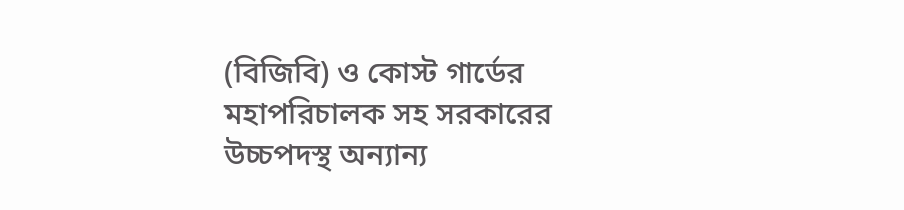(বিজিবি) ও কোস্ট গার্ডের মহাপরিচালক সহ সরকারের উচ্চপদস্থ অন্যান্য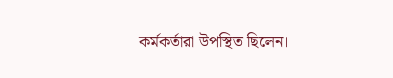কর্মকর্তারা উপস্থিত ছিলেন।